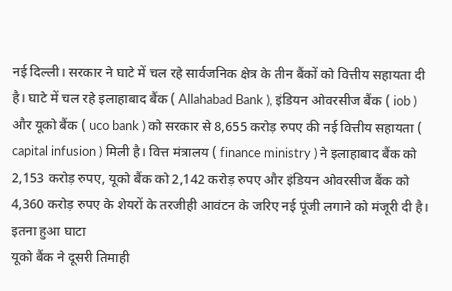नई दिल्ली। सरकार ने घाटे में चल रहे सार्वजनिक क्षेत्र के तीन बैंकों को वित्तीय सहायता दी है। घाटे में चल रहे इलाहाबाद बैंक ( Allahabad Bank ), इंडियन ओवरसीज बैंक ( iob ) और यूको बैंक ( uco bank ) को सरकार से 8,655 करोड़ रुपए की नई वित्तीय सहायता ( capital infusion ) मिली है। वित्त मंत्रालय ( finance ministry ) ने इलाहाबाद बैंक को 2,153 करोड़ रुपए, यूको बैंक को 2,142 करोड़ रुपए और इंडियन ओवरसीज बैंक को 4,360 करोड़ रुपए के शेयरों के तरजीही आवंटन के जरिए नई पूंजी लगाने को मंजूरी दी है।
इतना हुआ घाटा
यूको बैंक ने दूसरी तिमाही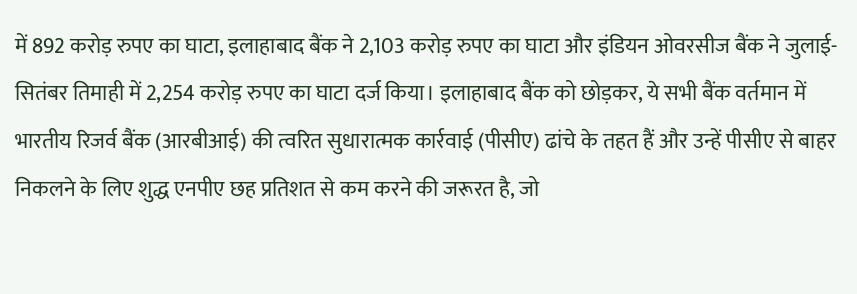में 892 करोड़ रुपए का घाटा, इलाहाबाद बैंक ने 2,103 करोड़ रुपए का घाटा और इंडियन ओवरसीज बैंक ने जुलाई-सितंबर तिमाही में 2,254 करोड़ रुपए का घाटा दर्ज किया। इलाहाबाद बैंक को छोड़कर, ये सभी बैंक वर्तमान में भारतीय रिजर्व बैंक (आरबीआई) की त्वरित सुधारात्मक कार्रवाई (पीसीए) ढांचे के तहत हैं और उन्हें पीसीए से बाहर निकलने के लिए शुद्ध एनपीए छह प्रतिशत से कम करने की जरूरत है, जो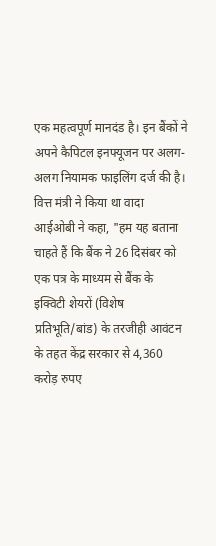एक महत्वपूर्ण मानदंड है। इन बैंकों ने अपने कैपिटल इनफ्यूजन पर अलग-अलग नियामक फाइलिंग दर्ज की है।
वित्त मंत्री ने किया था वादा
आईओबी ने कहा, "हम यह बताना चाहते हैं कि बैंक ने 26 दिसंबर को एक पत्र के माध्यम से बैंक के इक्विटी शेयरों (विशेष प्रतिभूति/बांड) के तरजीही आवंटन के तहत केंद्र सरकार से 4,360 करोड़ रुपए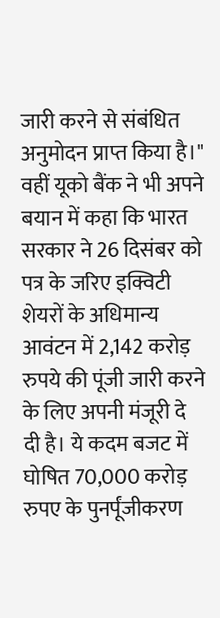जारी करने से संबंधित अनुमोदन प्राप्त किया है।" वहीं यूको बैंक ने भी अपने बयान में कहा कि भारत सरकार ने 26 दिसंबर को पत्र के जरिए इक्विटी शेयरों के अधिमान्य आवंटन में 2,142 करोड़ रुपये की पूंजी जारी करने के लिए अपनी मंजूरी दे दी है। ये कदम बजट में घोषित 70,000 करोड़ रुपए के पुनर्पूंजीकरण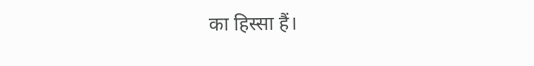का हिस्सा हैं।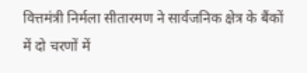वित्तमंत्री निर्मला सीतारमण ने सार्वजनिक क्षेत्र के बैंकों में दो चरणों में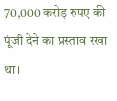70,000 करोड़ रुपए की पूंजी देने का प्रस्ताव रखा था।